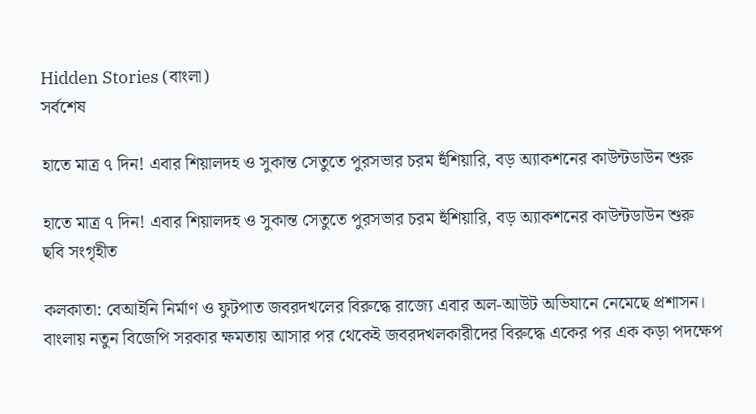Hidden Stories (বাংলা)
সর্বশেষ

হাতে মাত্র ৭ দিন! এবার শিয়ালদহ ও সুকান্ত সেতুতে পুরসভার চরম হুঁশিয়ারি, বড় অ্যাকশনের কাউন্টডাউন শুরু

হাতে মাত্র ৭ দিন! এবার শিয়ালদহ ও সুকান্ত সেতুতে পুরসভার চরম হুঁশিয়ারি, বড় অ্যাকশনের কাউন্টডাউন শুরু
ছবি সংগৃহীত

কলকাতা: বেআইনি নির্মাণ ও ফুটপাত জবরদখলের বিরুদ্ধে রাজ্যে এবার অল-আউট অভিযানে নেমেছে প্রশাসন। বাংলায় নতুন বিজেপি সরকার ক্ষমতায় আসার পর থেকেই জবরদখলকারীদের বিরুদ্ধে একের পর এক কড়া পদক্ষেপ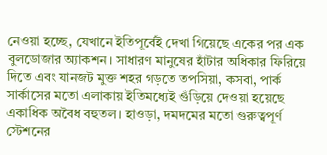নেওয়া হচ্ছে, যেখানে ইতিপূর্বেই দেখা গিয়েছে একের পর এক বুলডোজার অ্যাকশন। সাধারণ মানুষের হাঁটার অধিকার ফিরিয়ে দিতে এবং যানজট মুক্ত শহর গড়তে তপসিয়া, কসবা, পার্ক সার্কাসের মতো এলাকায় ইতিমধ্যেই গুঁড়িয়ে দেওয়া হয়েছে একাধিক অবৈধ বহুতল। হাওড়া, দমদমের মতো গুরুত্বপূর্ণ স্টেশনের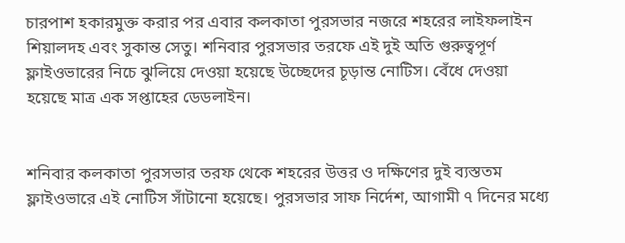চারপাশ হকারমুক্ত করার পর এবার কলকাতা পুরসভার নজরে শহরের লাইফলাইন শিয়ালদহ এবং সুকান্ত সেতু। শনিবার পুরসভার তরফে এই দুই অতি গুরুত্বপূর্ণ ফ্লাইওভারের নিচে ঝুলিয়ে দেওয়া হয়েছে উচ্ছেদের চূড়ান্ত নোটিস। বেঁধে দেওয়া হয়েছে মাত্র এক সপ্তাহের ডেডলাইন।


শনিবার কলকাতা পুরসভার তরফ থেকে শহরের উত্তর ও দক্ষিণের দুই ব্যস্ততম ফ্লাইওভারে এই নোটিস সাঁটানো হয়েছে। পুরসভার সাফ নির্দেশ, আগামী ৭ দিনের মধ্যে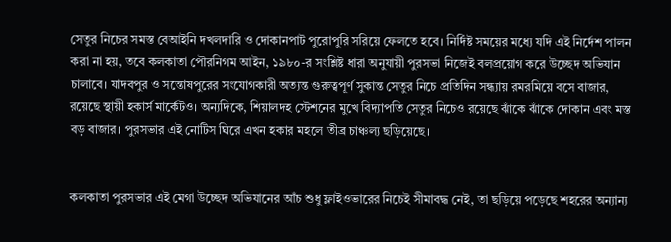সেতুর নিচের সমস্ত বেআইনি দখলদারি ও দোকানপাট পুরোপুরি সরিয়ে ফেলতে হবে। নির্দিষ্ট সময়ের মধ্যে যদি এই নির্দেশ পালন করা না হয়, তবে কলকাতা পৌরনিগম আইন, ১৯৮০-র সংশ্লিষ্ট ধারা অনুযায়ী পুরসভা নিজেই বলপ্রয়োগ করে উচ্ছেদ অভিযান চালাবে। যাদবপুর ও সন্তোষপুরের সংযোগকারী অত্যন্ত গুরুত্বপূর্ণ সুকান্ত সেতুর নিচে প্রতিদিন সন্ধ্যায় রমরমিয়ে বসে বাজার, রয়েছে স্থায়ী হকার্স মার্কেটও। অন্যদিকে, শিয়ালদহ স্টেশনের মুখে বিদ্যাপতি সেতুর নিচেও রয়েছে ঝাঁকে ঝাঁকে দোকান এবং মস্ত বড় বাজার। পুরসভার এই নোটিস ঘিরে এখন হকার মহলে তীব্র চাঞ্চল্য ছড়িয়েছে।


কলকাতা পুরসভার এই মেগা উচ্ছেদ অভিযানের আঁচ শুধু ফ্লাইওভারের নিচেই সীমাবদ্ধ নেই, তা ছড়িয়ে পড়েছে শহরের অন্যান্য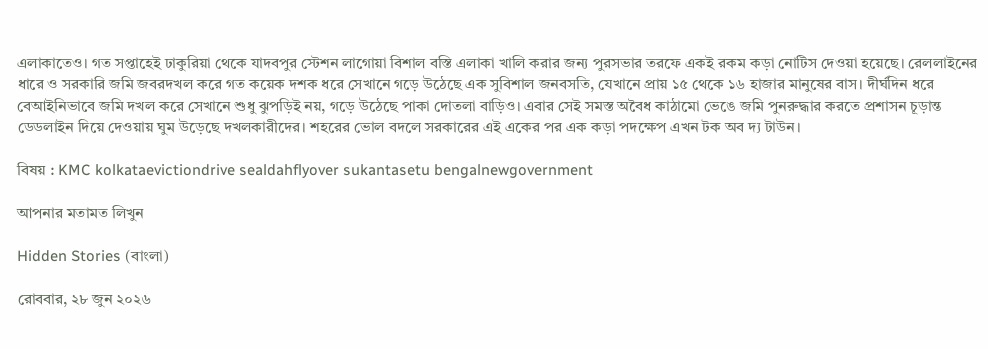এলাকাতেও। গত সপ্তাহেই ঢাকুরিয়া থেকে যাদবপুর স্টেশন লাগোয়া বিশাল বস্তি এলাকা খালি করার জন্য পুরসভার তরফে একই রকম কড়া নোটিস দেওয়া হয়েছে। রেললাইনের ধারে ও সরকারি জমি জবরদখল করে গত কয়েক দশক ধরে সেখানে গড়ে উঠেছে এক সুবিশাল জনবসতি, যেখানে প্রায় ১৫ থেকে ১৬ হাজার মানুষের বাস। দীর্ঘদিন ধরে বেআইনিভাবে জমি দখল করে সেখানে শুধু ঝুপড়িই নয়, গড়ে উঠেছে পাকা দোতলা বাড়িও। এবার সেই সমস্ত অবৈধ কাঠামো ভেঙে জমি পুনরুদ্ধার করতে প্রশাসন চূড়ান্ত ডেডলাইন দিয়ে দেওয়ায় ঘুম উড়েছে দখলকারীদের। শহরের ভোল বদলে সরকারের এই একের পর এক কড়া পদক্ষেপ এখন টক অব দ্য টাউন।

বিষয় : KMC kolkataevictiondrive sealdahflyover sukantasetu bengalnewgovernment

আপনার মতামত লিখুন

Hidden Stories (বাংলা)

রোববার, ২৮ জুন ২০২৬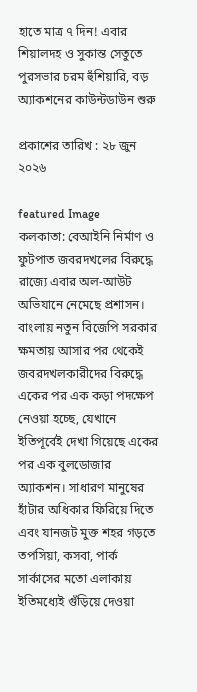হাতে মাত্র ৭ দিন! এবার শিয়ালদহ ও সুকান্ত সেতুতে পুরসভার চরম হুঁশিয়ারি, বড় অ্যাকশনের কাউন্টডাউন শুরু

প্রকাশের তারিখ : ২৮ জুন ২০২৬

featured Image
কলকাতা: বেআইনি নির্মাণ ও ফুটপাত জবরদখলের বিরুদ্ধে রাজ্যে এবার অল-আউট অভিযানে নেমেছে প্রশাসন। বাংলায় নতুন বিজেপি সরকার ক্ষমতায় আসার পর থেকেই জবরদখলকারীদের বিরুদ্ধে একের পর এক কড়া পদক্ষেপ নেওয়া হচ্ছে, যেখানে ইতিপূর্বেই দেখা গিয়েছে একের পর এক বুলডোজার অ্যাকশন। সাধারণ মানুষের হাঁটার অধিকার ফিরিয়ে দিতে এবং যানজট মুক্ত শহর গড়তে তপসিয়া, কসবা, পার্ক সার্কাসের মতো এলাকায় ইতিমধ্যেই গুঁড়িয়ে দেওয়া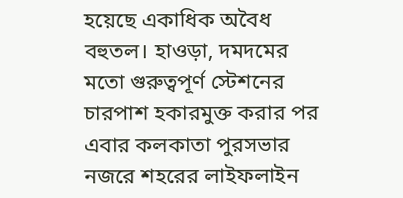হয়েছে একাধিক অবৈধ বহুতল। হাওড়া, দমদমের মতো গুরুত্বপূর্ণ স্টেশনের চারপাশ হকারমুক্ত করার পর এবার কলকাতা পুরসভার নজরে শহরের লাইফলাইন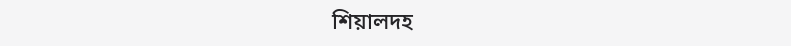শিয়ালদহ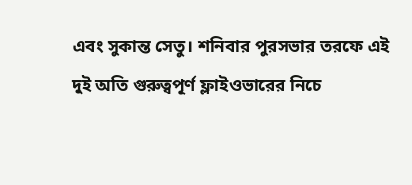এবং সুকান্ত সেতু। শনিবার পুরসভার তরফে এই দুই অতি গুরুত্বপূর্ণ ফ্লাইওভারের নিচে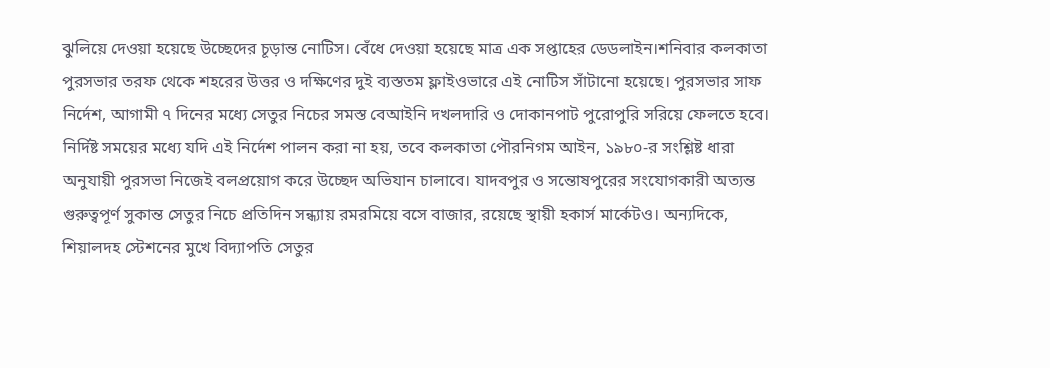ঝুলিয়ে দেওয়া হয়েছে উচ্ছেদের চূড়ান্ত নোটিস। বেঁধে দেওয়া হয়েছে মাত্র এক সপ্তাহের ডেডলাইন।শনিবার কলকাতা পুরসভার তরফ থেকে শহরের উত্তর ও দক্ষিণের দুই ব্যস্ততম ফ্লাইওভারে এই নোটিস সাঁটানো হয়েছে। পুরসভার সাফ নির্দেশ, আগামী ৭ দিনের মধ্যে সেতুর নিচের সমস্ত বেআইনি দখলদারি ও দোকানপাট পুরোপুরি সরিয়ে ফেলতে হবে। নির্দিষ্ট সময়ের মধ্যে যদি এই নির্দেশ পালন করা না হয়, তবে কলকাতা পৌরনিগম আইন, ১৯৮০-র সংশ্লিষ্ট ধারা অনুযায়ী পুরসভা নিজেই বলপ্রয়োগ করে উচ্ছেদ অভিযান চালাবে। যাদবপুর ও সন্তোষপুরের সংযোগকারী অত্যন্ত গুরুত্বপূর্ণ সুকান্ত সেতুর নিচে প্রতিদিন সন্ধ্যায় রমরমিয়ে বসে বাজার, রয়েছে স্থায়ী হকার্স মার্কেটও। অন্যদিকে, শিয়ালদহ স্টেশনের মুখে বিদ্যাপতি সেতুর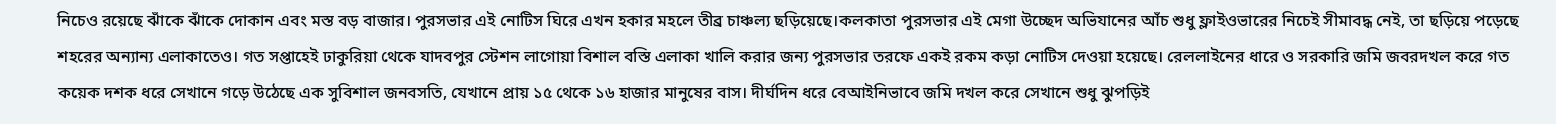নিচেও রয়েছে ঝাঁকে ঝাঁকে দোকান এবং মস্ত বড় বাজার। পুরসভার এই নোটিস ঘিরে এখন হকার মহলে তীব্র চাঞ্চল্য ছড়িয়েছে।কলকাতা পুরসভার এই মেগা উচ্ছেদ অভিযানের আঁচ শুধু ফ্লাইওভারের নিচেই সীমাবদ্ধ নেই, তা ছড়িয়ে পড়েছে শহরের অন্যান্য এলাকাতেও। গত সপ্তাহেই ঢাকুরিয়া থেকে যাদবপুর স্টেশন লাগোয়া বিশাল বস্তি এলাকা খালি করার জন্য পুরসভার তরফে একই রকম কড়া নোটিস দেওয়া হয়েছে। রেললাইনের ধারে ও সরকারি জমি জবরদখল করে গত কয়েক দশক ধরে সেখানে গড়ে উঠেছে এক সুবিশাল জনবসতি, যেখানে প্রায় ১৫ থেকে ১৬ হাজার মানুষের বাস। দীর্ঘদিন ধরে বেআইনিভাবে জমি দখল করে সেখানে শুধু ঝুপড়িই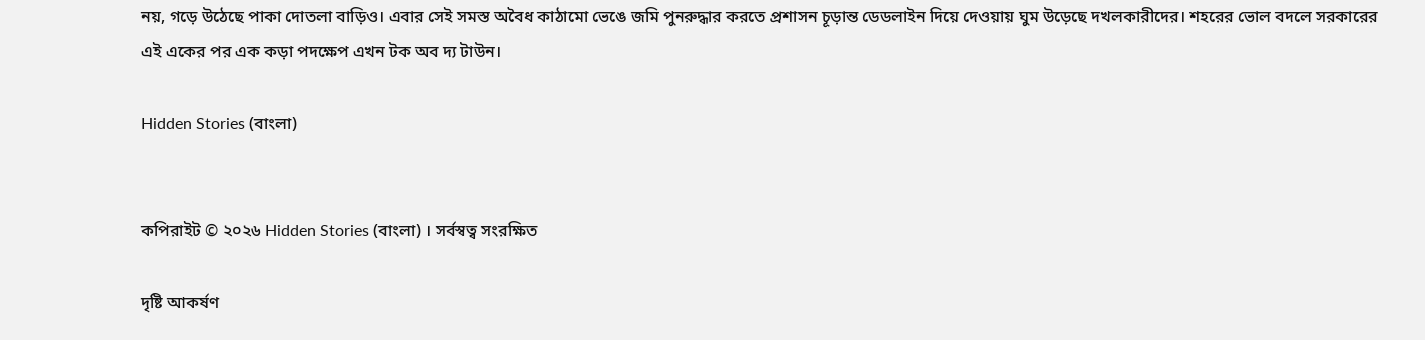নয়, গড়ে উঠেছে পাকা দোতলা বাড়িও। এবার সেই সমস্ত অবৈধ কাঠামো ভেঙে জমি পুনরুদ্ধার করতে প্রশাসন চূড়ান্ত ডেডলাইন দিয়ে দেওয়ায় ঘুম উড়েছে দখলকারীদের। শহরের ভোল বদলে সরকারের এই একের পর এক কড়া পদক্ষেপ এখন টক অব দ্য টাউন।

Hidden Stories (বাংলা)


কপিরাইট © ২০২৬ Hidden Stories (বাংলা) । সর্বস্বত্ব সংরক্ষিত

দৃষ্টি আকর্ষণ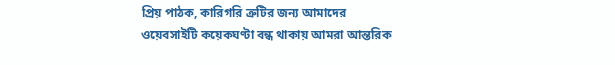প্রিয় পাঠক, কারিগরি ত্রুটির জন্য আমাদের ওয়েবসাইটি কয়েকঘণ্টা বন্ধ থাকায় আমরা আন্তরিক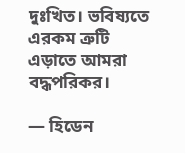দুঃখিত। ভবিষ্যতে এরকম ত্রুটি এড়াতে আমরা বদ্ধপরিকর।

— হিডেন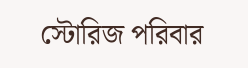স্টোরিজ পরিবার